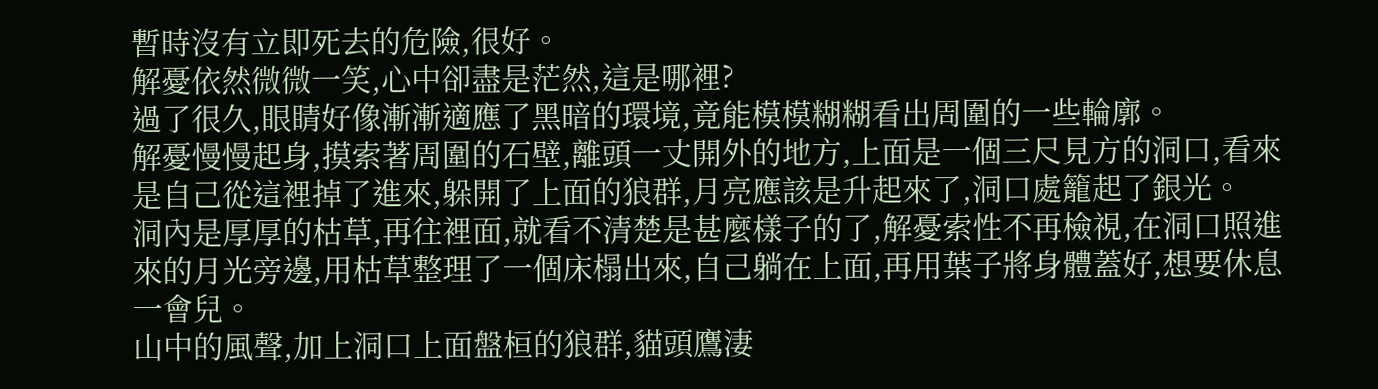暫時沒有立即死去的危險,很好。
解憂依然微微一笑,心中卻盡是茫然,這是哪裡?
過了很久,眼睛好像漸漸適應了黑暗的環境,竟能模模糊糊看出周圍的一些輪廓。
解憂慢慢起身,摸索著周圍的石壁,離頭一丈開外的地方,上面是一個三尺見方的洞口,看來是自己從這裡掉了進來,躲開了上面的狼群,月亮應該是升起來了,洞口處籠起了銀光。
洞內是厚厚的枯草,再往裡面,就看不清楚是甚麼樣子的了,解憂索性不再檢視,在洞口照進來的月光旁邊,用枯草整理了一個床榻出來,自己躺在上面,再用葉子將身體蓋好,想要休息一會兒。
山中的風聲,加上洞口上面盤桓的狼群,貓頭鷹淒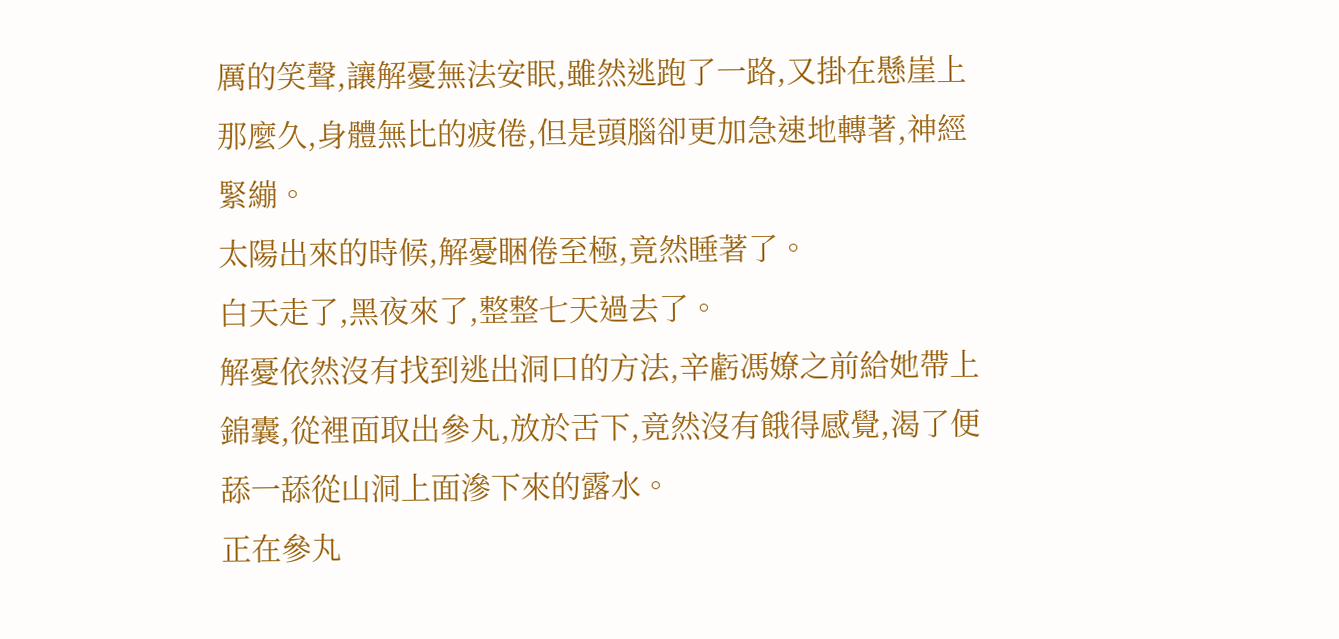厲的笑聲,讓解憂無法安眠,雖然逃跑了一路,又掛在懸崖上那麼久,身體無比的疲倦,但是頭腦卻更加急速地轉著,神經緊繃。
太陽出來的時候,解憂睏倦至極,竟然睡著了。
白天走了,黑夜來了,整整七天過去了。
解憂依然沒有找到逃出洞口的方法,辛虧馮嫽之前給她帶上錦囊,從裡面取出參丸,放於舌下,竟然沒有餓得感覺,渴了便舔一舔從山洞上面滲下來的露水。
正在參丸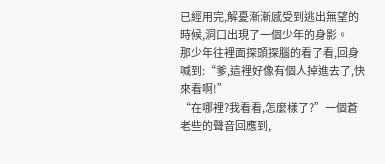已經用完,解憂漸漸感受到逃出無望的時候,洞口出現了一個少年的身影。
那少年往裡面探頭探腦的看了看,回身喊到:“爹,這裡好像有個人掉進去了,快來看啊!”
“在哪裡?我看看,怎麼樣了?”一個蒼老些的聲音回應到,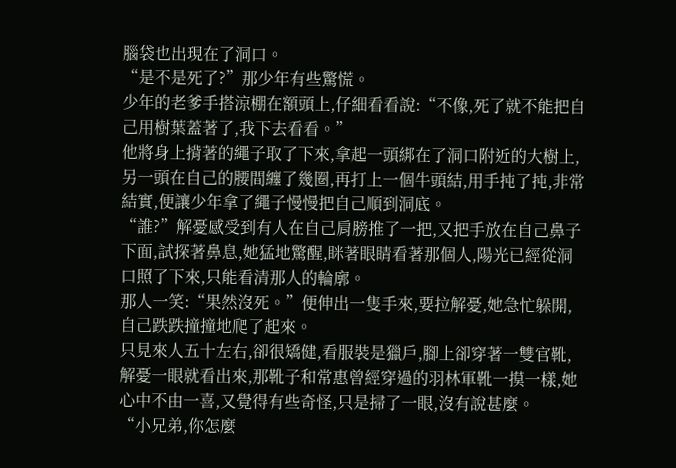腦袋也出現在了洞口。
“是不是死了?”那少年有些驚慌。
少年的老爹手搭涼棚在額頭上,仔細看看說:“不像,死了就不能把自己用樹葉蓋著了,我下去看看。”
他將身上揹著的繩子取了下來,拿起一頭綁在了洞口附近的大樹上,另一頭在自己的腰間纏了幾圈,再打上一個牛頭結,用手扽了扽,非常結實,便讓少年拿了繩子慢慢把自己順到洞底。
“誰?”解憂感受到有人在自己肩膀推了一把,又把手放在自己鼻子下面,試探著鼻息,她猛地驚醒,眯著眼睛看著那個人,陽光已經從洞口照了下來,只能看清那人的輪廓。
那人一笑:“果然沒死。”便伸出一隻手來,要拉解憂,她急忙躲開,自己跌跌撞撞地爬了起來。
只見來人五十左右,卻很矯健,看服裝是獵戶,腳上卻穿著一雙官靴,解憂一眼就看出來,那靴子和常惠曾經穿過的羽林軍靴一摸一樣,她心中不由一喜,又覺得有些奇怪,只是掃了一眼,沒有說甚麼。
“小兄弟,你怎麼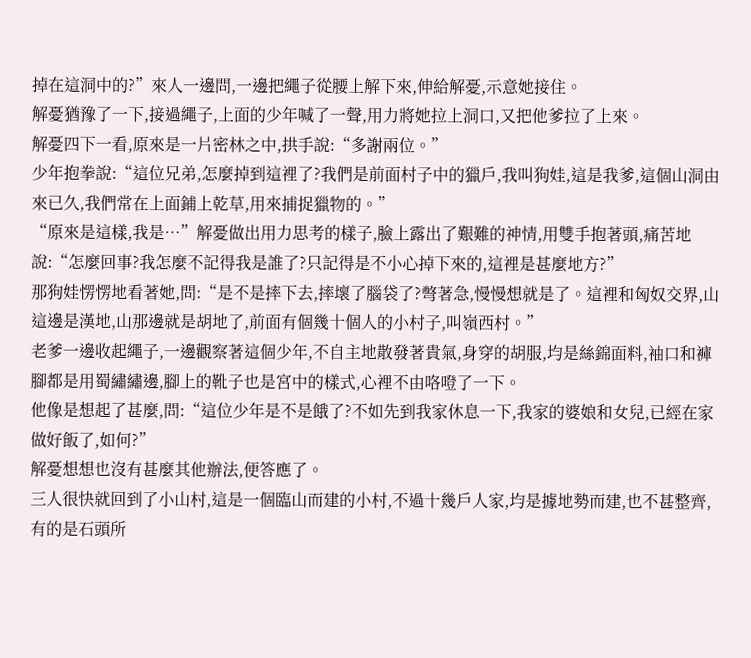掉在這洞中的?”來人一邊問,一邊把繩子從腰上解下來,伸給解憂,示意她接住。
解憂猶豫了一下,接過繩子,上面的少年喊了一聲,用力將她拉上洞口,又把他爹拉了上來。
解憂四下一看,原來是一片密林之中,拱手說:“多謝兩位。”
少年抱拳說:“這位兄弟,怎麼掉到這裡了?我們是前面村子中的獵戶,我叫狗娃,這是我爹,這個山洞由來已久,我們常在上面鋪上乾草,用來捕捉獵物的。”
“原來是這樣,我是…”解憂做出用力思考的樣子,臉上露出了艱難的神情,用雙手抱著頭,痛苦地說:“怎麼回事?我怎麼不記得我是誰了?只記得是不小心掉下來的,這裡是甚麼地方?”
那狗娃愣愣地看著她,問:“是不是摔下去,摔壞了腦袋了?彆著急,慢慢想就是了。這裡和匈奴交界,山這邊是漢地,山那邊就是胡地了,前面有個幾十個人的小村子,叫嶺西村。”
老爹一邊收起繩子,一邊觀察著這個少年,不自主地散發著貴氣,身穿的胡服,均是絲錦面料,袖口和褲腳都是用蜀繡繡邊,腳上的靴子也是宮中的樣式,心裡不由咯噔了一下。
他像是想起了甚麼,問:“這位少年是不是餓了?不如先到我家休息一下,我家的婆娘和女兒,已經在家做好飯了,如何?”
解憂想想也沒有甚麼其他辦法,便答應了。
三人很快就回到了小山村,這是一個臨山而建的小村,不過十幾戶人家,均是據地勢而建,也不甚整齊,有的是石頭所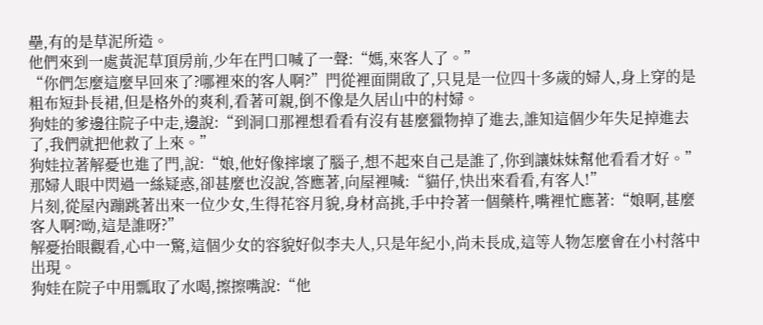壘,有的是草泥所造。
他們來到一處黃泥草頂房前,少年在門口喊了一聲:“媽,來客人了。”
“你們怎麼這麼早回來了?哪裡來的客人啊?”門從裡面開啟了,只見是一位四十多歲的婦人,身上穿的是粗布短卦長裙,但是格外的爽利,看著可親,倒不像是久居山中的村婦。
狗娃的爹邊往院子中走,邊說:“到洞口那裡想看看有沒有甚麼獵物掉了進去,誰知這個少年失足掉進去了,我們就把他救了上來。”
狗娃拉著解憂也進了門,說:“娘,他好像摔壞了腦子,想不起來自己是誰了,你到讓妹妹幫他看看才好。”
那婦人眼中閃過一絲疑惑,卻甚麼也沒說,答應著,向屋裡喊:“貓仔,快出來看看,有客人!”
片刻,從屋內蹦跳著出來一位少女,生得花容月貌,身材高挑,手中拎著一個藥杵,嘴裡忙應著:“娘啊,甚麼客人啊?呦,這是誰呀?”
解憂抬眼觀看,心中一驚,這個少女的容貌好似李夫人,只是年紀小,尚未長成,這等人物怎麼會在小村落中出現。
狗娃在院子中用瓢取了水喝,擦擦嘴說:“他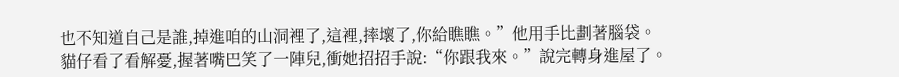也不知道自己是誰,掉進咱的山洞裡了,這裡,摔壞了,你給瞧瞧。”他用手比劃著腦袋。
貓仔看了看解憂,握著嘴巴笑了一陣兒,衝她招招手說:“你跟我來。”說完轉身進屋了。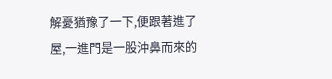解憂猶豫了一下,便跟著進了屋,一進門是一股沖鼻而來的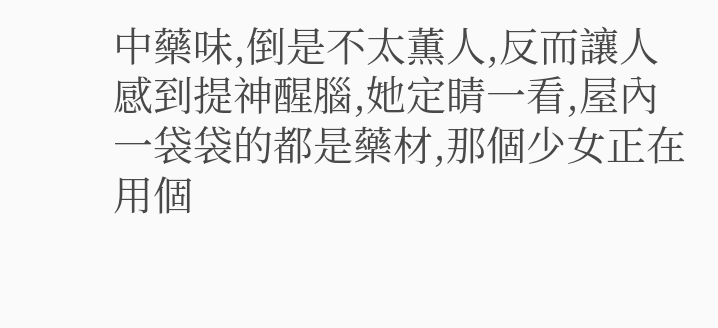中藥味,倒是不太薫人,反而讓人感到提神醒腦,她定睛一看,屋內一袋袋的都是藥材,那個少女正在用個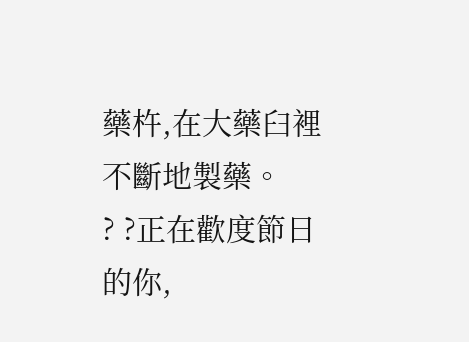藥杵,在大藥臼裡不斷地製藥。
? ?正在歡度節日的你,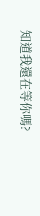知道我還在等你嗎?